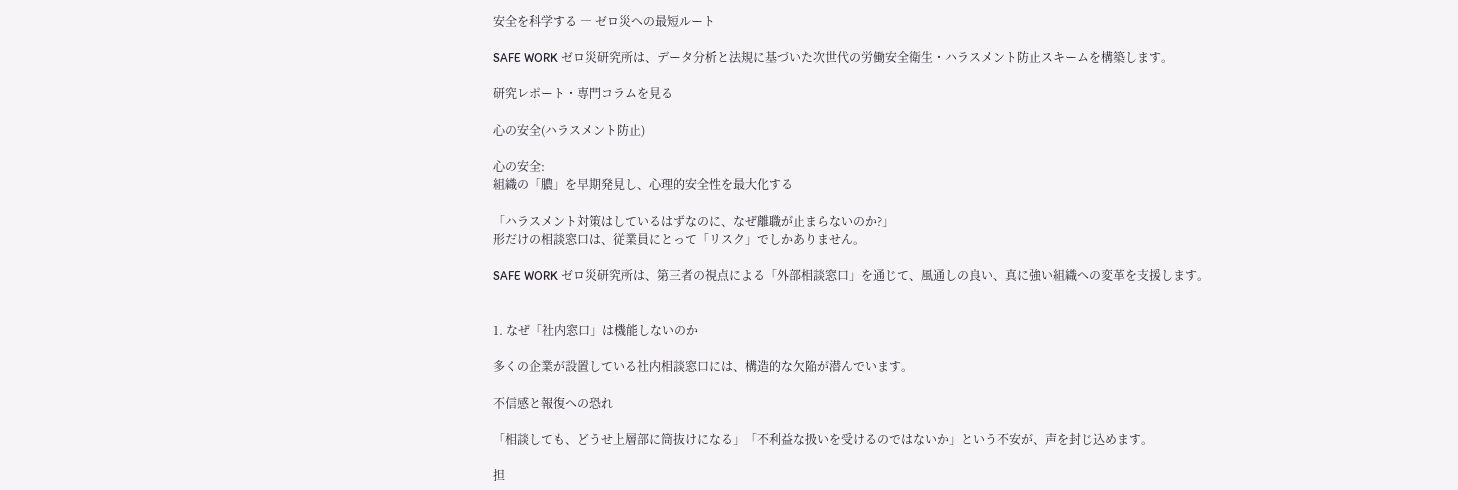安全を科学する ― ゼロ災への最短ルート

SAFE WORK ゼロ災研究所は、データ分析と法規に基づいた次世代の労働安全衛生・ハラスメント防止スキームを構築します。

研究レポート・専門コラムを見る

心の安全(ハラスメント防止)

心の安全:
組織の「膿」を早期発見し、心理的安全性を最大化する

「ハラスメント対策はしているはずなのに、なぜ離職が止まらないのか?」
形だけの相談窓口は、従業員にとって「リスク」でしかありません。

SAFE WORK ゼロ災研究所は、第三者の視点による「外部相談窓口」を通じて、風通しの良い、真に強い組織への変革を支援します。


1. なぜ「社内窓口」は機能しないのか

多くの企業が設置している社内相談窓口には、構造的な欠陥が潜んでいます。

不信感と報復への恐れ

「相談しても、どうせ上層部に筒抜けになる」「不利益な扱いを受けるのではないか」という不安が、声を封じ込めます。

担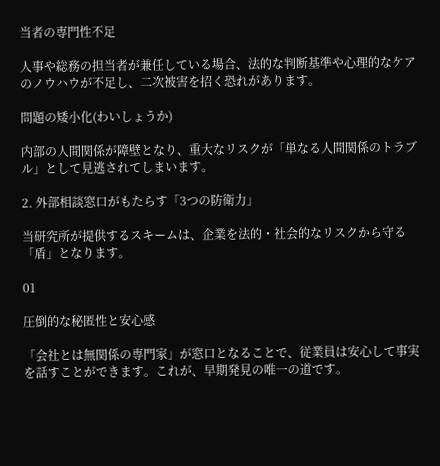当者の専門性不足

人事や総務の担当者が兼任している場合、法的な判断基準や心理的なケアのノウハウが不足し、二次被害を招く恐れがあります。

問題の矮小化(わいしょうか)

内部の人間関係が障壁となり、重大なリスクが「単なる人間関係のトラブル」として見逃されてしまいます。

2. 外部相談窓口がもたらす「3つの防衛力」

当研究所が提供するスキームは、企業を法的・社会的なリスクから守る「盾」となります。

01

圧倒的な秘匿性と安心感

「会社とは無関係の専門家」が窓口となることで、従業員は安心して事実を話すことができます。これが、早期発見の唯一の道です。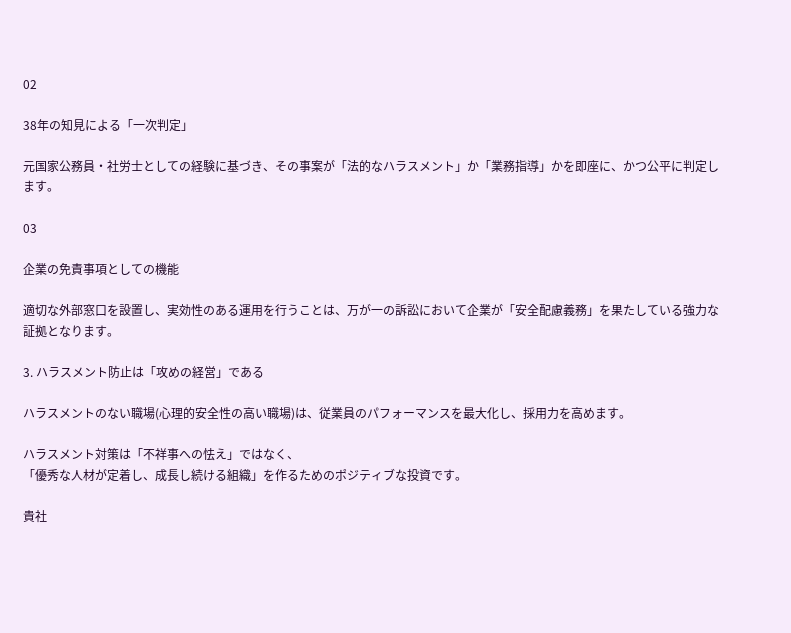02

38年の知見による「一次判定」

元国家公務員・社労士としての経験に基づき、その事案が「法的なハラスメント」か「業務指導」かを即座に、かつ公平に判定します。

03

企業の免責事項としての機能

適切な外部窓口を設置し、実効性のある運用を行うことは、万が一の訴訟において企業が「安全配慮義務」を果たしている強力な証拠となります。

3. ハラスメント防止は「攻めの経営」である

ハラスメントのない職場(心理的安全性の高い職場)は、従業員のパフォーマンスを最大化し、採用力を高めます。

ハラスメント対策は「不祥事への怯え」ではなく、
「優秀な人材が定着し、成長し続ける組織」を作るためのポジティブな投資です。

貴社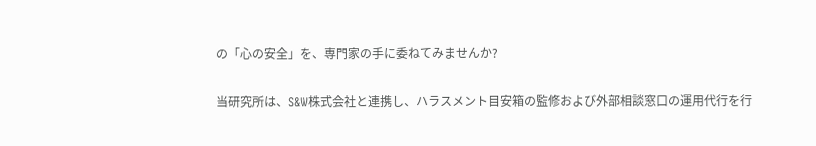の「心の安全」を、専門家の手に委ねてみませんか?

当研究所は、S&W株式会社と連携し、ハラスメント目安箱の監修および外部相談窓口の運用代行を行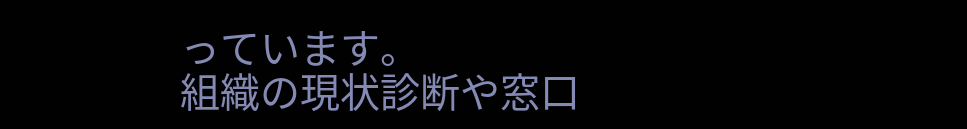っています。
組織の現状診断や窓口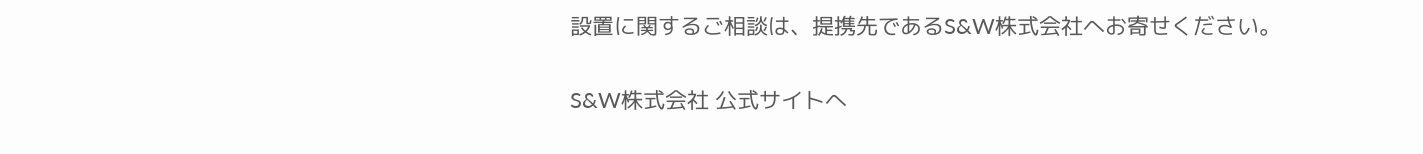設置に関するご相談は、提携先であるS&W株式会社へお寄せください。

S&W株式会社 公式サイトへ